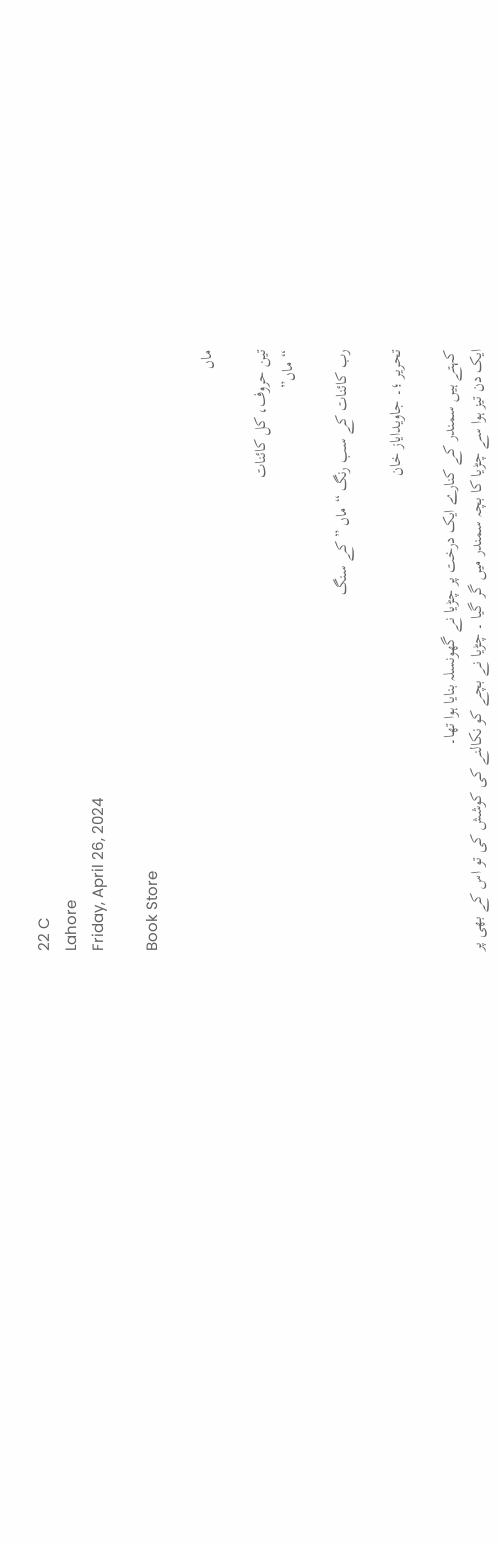22 C
Lahore
Friday, April 26, 2024

Book Store

ماں

تین حروف، کل کائنات
“ماں”

رب کائنات کے سب رنگ “ماں ” کے سنگ

تحریر ؛۔ جاویدایاز خان

کہتے ہیں سمندر کے کنارے ایک درخت پر چڑیا نے گھونسلہ بنایا ہوا تھا۔
ایک دن تیز ہوا سے چڑیا کا بچہ سمندر میں گر گیا ۔ چڑیا نے بچے کو نکالنے کی کوشش کی تو اس کے بھی پر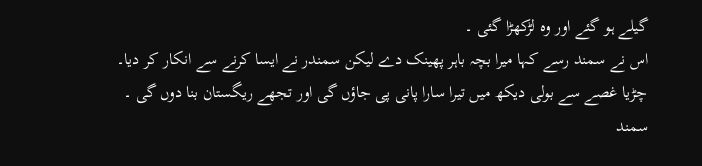گیلے ہو گئے اور وہ لڑکھڑا گئی ۔
اس نے سمند رسے کہا میرا بچہ باہر پھینک دے لیکن سمندر نے ایسا کرنے سے انکار کر دیا۔
چڑیا غصے سے بولی دیکھ میں تیرا سارا پانی پی جاؤں گی اور تجھے ریگستان بنا دوں گی ۔
سمند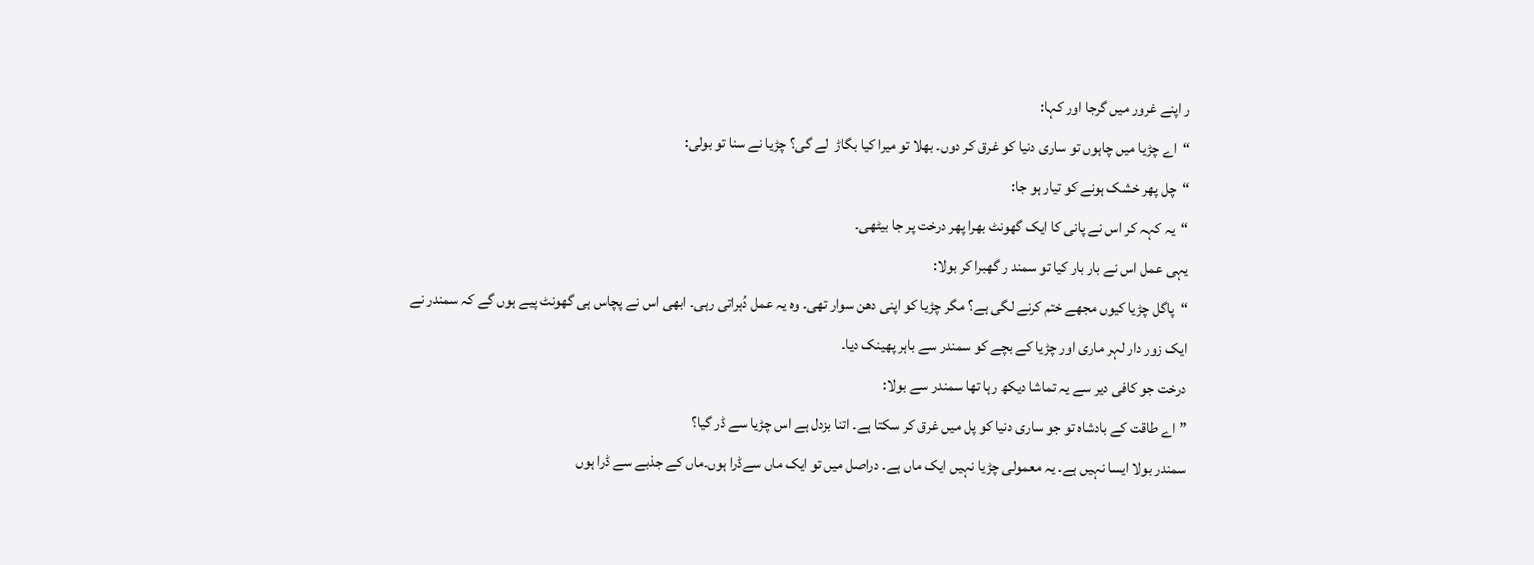ر اپنے غرور میں گرجا اور کہا:
“اے چڑیا میں چاہوں تو ساری دنیا کو غرق کر دوں۔ بھلا تو میرا کیا بگاڑ  لے گی؟ چڑیا نے سنا تو بولی:
“چل پھر خشک ہونے کو تیار ہو جا:
“یہ کہہ کر اس نے پانی کا ایک گھونٹ بھرا پھر درخت پر جا بیٹھی۔
یہی عمل اس نے بار بار کیا تو سمند ر گھبرا کر بولا:
“پاگل چڑیا کیوں مجھے ختم کرنے لگی ہے؟ مگر چڑیا کو اپنی دھن سوار تھی۔ وہ یہ عمل دُہراتی رہی۔ ابھی اس نے پچاس ہی گھونٹ پیے ہوں گے کہ سمندر نے ایک زور دار لہر ماری اور چڑیا کے بچے کو سمندر سے باہر پھینک دیا۔
درخت جو کافی دیر سے یہ تماشا دیکھ رہا تھا سمندر سے بولا:
” اے طاقت کے بادشاہ تو جو ساری دنیا کو پل میں غرق کر سکتا ہے۔ اتنا بزدل ہے اس چڑیا سے ڈر گیا؟
سمندر بولا ایسا نہیں ہے۔ یہ معمولی چڑیا نہیں ایک ماں ہے۔ دراصل میں تو ایک ماں سےڈرا ہوں۔ماں کے جذبے سے ڈرا ہوں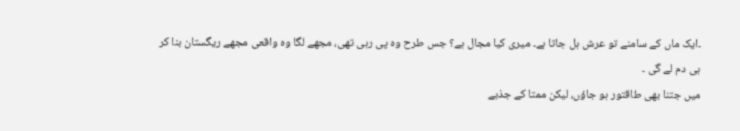۔ایک ماں کے سامنے تو عرش ہل جاتا ہے۔ میری کیا مجال ہے؟ جس طرح وہ پی رہی تھی، مجھے لگا وہ واقعی مجھے ریگستان بنا کر ہی دم لے گی ۔
میں جتنا بھی طاقتور ہو جاؤں، لیکن ممتا کے جذبے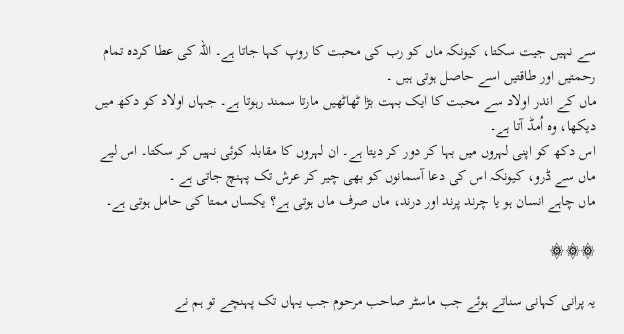سے نہیں جیت سکتا، کیونکہ ماں کو رب کی محبت کا روپ کہا جاتا ہے۔ اللہ کی عطا کردہ تمام رحمتیں اور طاقتیں اسے حاصل ہوتی ہیں ۔
ماں کے اندر اولاد سے محبت کا ایک بہت بڑا ٹھاٹھیں مارتا سمند رہوتا ہے۔ جہاں اولاد کو دکھ میں دیکھا، وہ اُمڈ آتا ہے۔
اس دکھ کو اپنی لہروں میں بہا کر دور کر دیتا ہے۔ ان لہروں کا مقابلہ کوئی نہیں کر سکتا۔ اس لیے ماں سے ڈرو، کیونکہ اس کی دعا آسمانوں کو بھی چیر کر عرش تک پہنچ جاتی ہے ۔
ماں چاہے انسان ہو یا چرند پرند اور درند، ماں صرف ماں ہوتی ہے؟ یکساں ممتا کی حامل ہوتی ہے۔

۞۞۞

یہ پرانی کہانی سناتے ہوئے جب ماسٹر صاحب مرحوم جب یہاں تک پہنچے تو ہم نے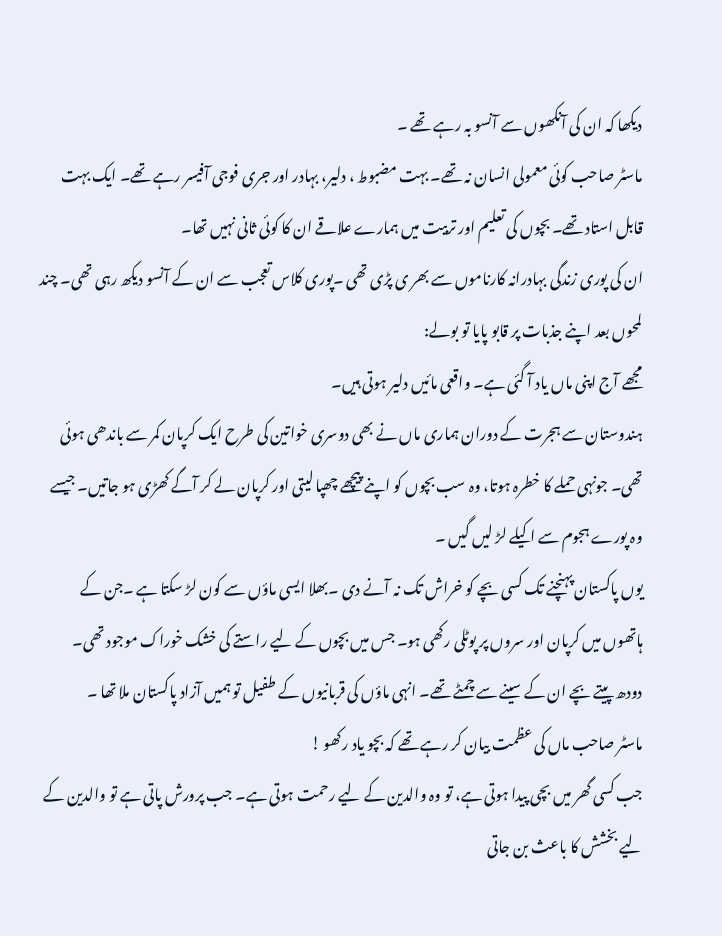دیکھا کہ ان کی آنکھوں سے آنسو بہ رہے تھے ۔
ماسٹر صاحب کوئی معمولی انسان نہ تھے۔ بہت مضبوط ، دلیر، بہادر اور جری فوجی آفیسر رہے تھے۔ ایک بہت قابل استاد تھے۔ بچوں کی تعلیم اور تربیت میں ہمارے علاقے ان کا کوئی ثانی نہیں تھا۔
ان کی پوری زندگی بہادرانہ کارناموں سے بھر ی پڑی تھی ۔پوری کلاس تعجب سے ان کے آنسو دیکھ رہی تھی۔ چند لمحوں بعد اپنے جذبات پر قابو پایا تو بولے:
مجھے آج اپنی ماں یاد آ گئی ہے۔ واقعی مائیں دلیر ہوتی ہیں۔
ہندوستان سے ہجرت کے دوران ہماری ماں نے بھی دوسری خواتین کی طرح ایک کرپان کمر سے باندھی ہوئی تھی۔ جونہی حملے کا خطرہ ہوتا، وہ سب بچوں کو اپنے پیچھے چھپا لیتی اور کرپان لے کر آگے کھڑی ہو جاتیں۔ جیسے وہ پورے ہجوم سے اکیلے لڑ لیں گیں ۔
یوں پاکستان پہنچنے تک کسی بچے کو خراش تک نہ آنے دی ۔بھلا ایسی ماؤں سے کون لڑ سکتا ہے ۔جن کے ہاتھوں میں کرپان اور سروں پر پوٹلی رکھی ہو۔ جس میں بچوں کے لیے راستے کی خشک خوراک موجود تھی۔
دودھ پیتے بچے ان کے سینے سے چمٹے تھے۔ انہی ماؤں کی قربانیوں کے طفیل تو ہمیں آزاد پاکستان ملا تھا ۔
ماسٹر صاحب ماں کی عظمت بیان کر رہے تھے کہ بچو یاد رکھو !
جب کسی گھر میں بچی پیدا ہوتی ہے، تو وہ والدین کے لیے رحمت ہوتی ہے۔ جب پرورش پاتی ہے تو والدین کے لیے بخشش کا باعث بن جاتی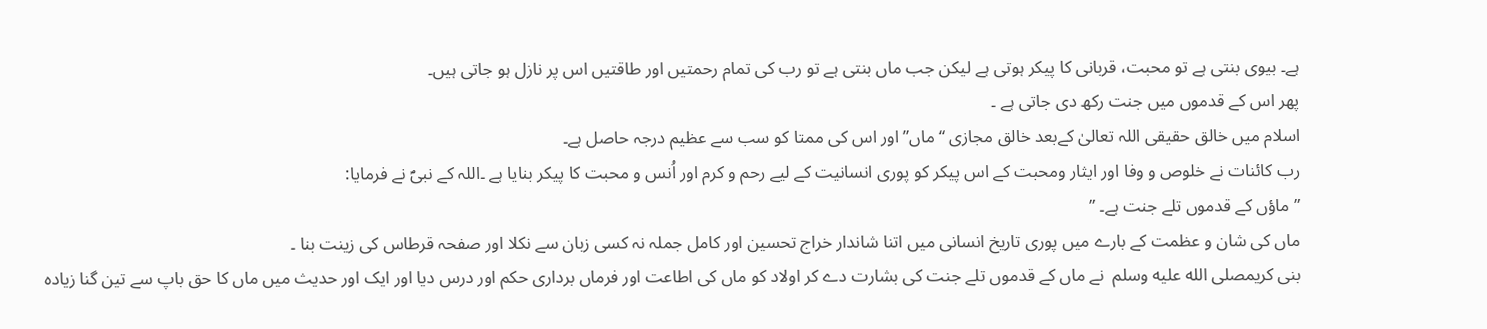ہے۔ بیوی بنتی ہے تو محبت، قربانی کا پیکر ہوتی ہے لیکن جب ماں بنتی ہے تو رب کی تمام رحمتیں اور طاقتیں اس پر نازل ہو جاتی ہیں۔
پھر اس کے قدموں میں جنت رکھ دی جاتی ہے ۔
اسلام میں خالق حقیقی اللہ تعالیٰ کےبعد خالق مجازی “ماں” اور اس کی ممتا کو سب سے عظیم درجہ حاصل ہے۔
رب کائنات نے خلوص و وفا اور ایثار ومحبت کے اس پیکر کو پوری انسانیت کے لیے رحم و کرم اور اُنس و محبت کا پیکر بنایا ہے ۔اللہ کے نبیؐ نے فرمایا:
” ماؤں کے قدموں تلے جنت ہے۔ ”
ماں کی شان و عظمت کے بارے میں پوری تاریخ انسانی میں اتنا شاندار خراج تحسین اور کامل جملہ نہ کسی زبان سے نکلا اور صفحہ قرطاس کی زینت بنا ۔
بنی کریمصلى الله عليه وسلم  نے ماں کے قدموں تلے جنت کی بشارت دے کر اولاد کو ماں کی اطاعت اور فرماں برداری حکم اور درس دیا اور ایک اور حدیث میں ماں کا حق باپ سے تین گنا زیادہ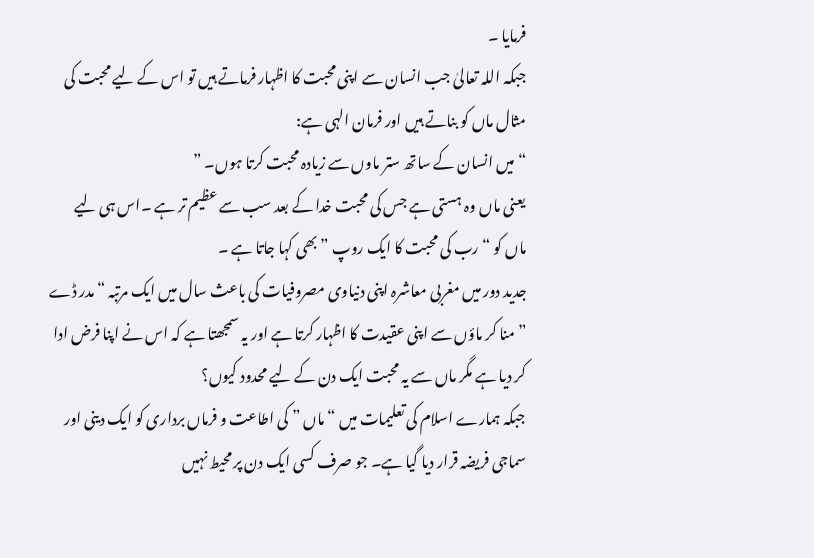فرمایا ۔
جبکہ اللہ تعالیٰ جب انسان سے اپنی محبت کا اظہار فرماتے ہیں تو اس کے لیے محبت کی مثال ماں کو بناتے ہیں اور فرمان الہی ہے:
“میں انسان کے ساتھ ستر ماوں سے زیادہ محبت کرتا ہوں۔ ”
یعنی ماں وہ ہستی ہے جس کی محبت خدا کے بعد سب سے عظیم تر ہے ۔اس ہی لیے ماں کو “رب کی محبت کا ایک روپ ” بھی کہا جاتا ہے ۔
جدید دور میں مغربی معاشرہ اپنی دنیاوی مصروفیات کی باعث سال میں ایک مرتبہ “مدر ڈے ” منا کر ماؤں سے اپنی عقیدت کا اظہار کرتا ہے اور یہ سمجھتا ہے کہ اس نے اپنا فرض ادا کر دیا ہے مگر ماں سے یہ محبت ایک دن کے لیے محدود کیوں؟
جبکہ ہمارے اسلام کی تعلیمات میں “ماں ” کی اطاعت و فرماں برداری کو ایک دینی اور سماجی فریضہ قرار دیا گیا ہے۔ جو صرف کسی ایک دن پر محیط نہیں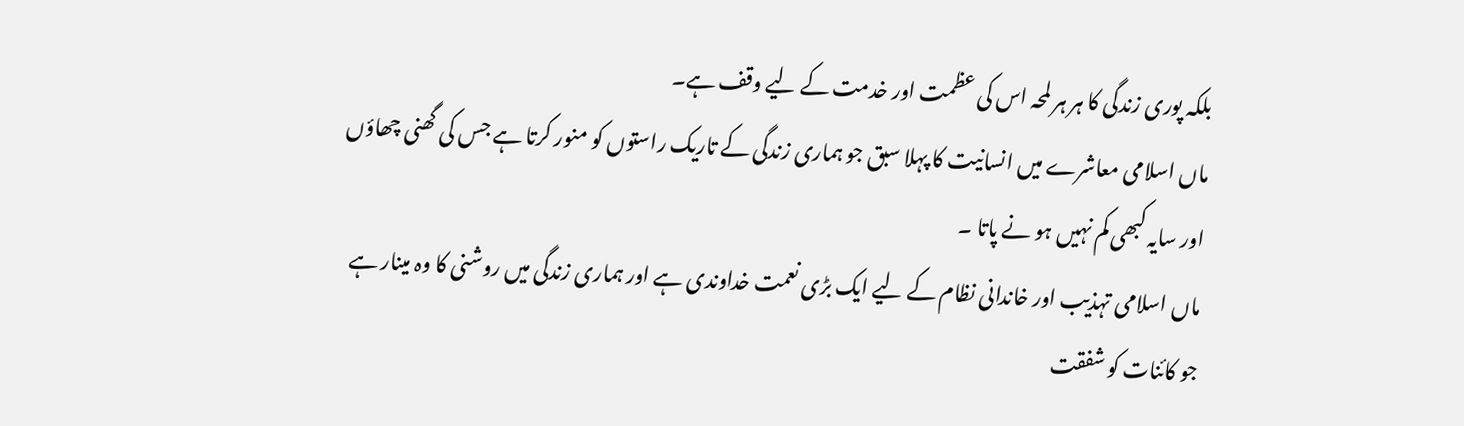بلکہ پوری زندگی کا ہر ہر لمحہ اس کی عظمت اور خدمت کے لیے وقف ہے۔
ماں اسلامی معاشرے میں انسانیت کا پہلا سبق جو ہماری زندگی کے تاریک راستوں کو منور کرتا ہے جس کی گھنی چھاؤں اور سایہ کبھی کم نہیں ہو نے پاتا ۔
ماں اسلامی تہذیب اور خاندانی نظام کے لیے ایک بڑی نعمت خداوندی ہے اور ہماری زندگی میں روشنی کا وہ مینار ہے جو کائنات کو شفقت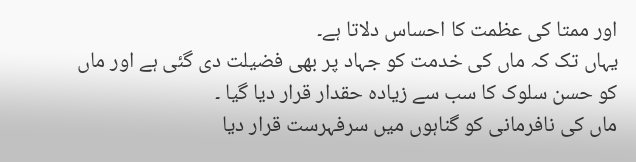اور ممتا کی عظمت کا احساس دلاتا ہے۔
یہاں تک کہ ماں کی خدمت کو جہاد پر بھی فضیلت دی گئی ہے اور ماں کو حسن سلوک کا سب سے زیادہ حقدار قرار دیا گیا ۔
ماں کی نافرمانی کو گناہوں میں سرفہرست قرار دیا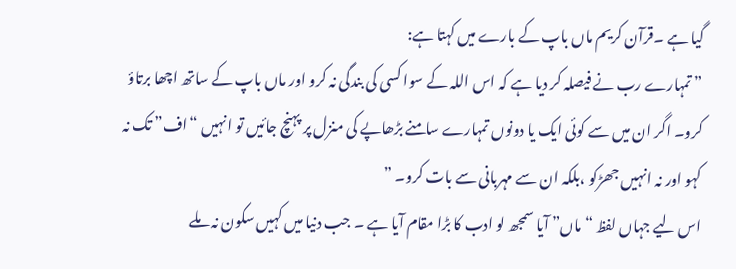گیا ہے ۔قرآن کریم ماں باپ کے بارے میں کہتا ہے:
” تمہارے رب نے فیصلہ کر دیا ہے کہ اس اللہ کے سوا کسی کی بندگی نہ کرو اور ماں باپ کے ساتھ اچھا برتاؤ کرو۔ اگر ان میں سے کوئی ایک یا دونوں تمہارے سامنے بڑھاپے کی منزل پر پہنچ جائیں تو انہیں “اف” تک نہ کہو اور نہ انہیں جھڑکو ،بلکہ ان سے مہربانی سے بات کرو۔ ”
اس لیے جہاں لفظ “ماں” آیا سمجھ لو ادب کا بڑا مقام آیا ہے ۔ جب دنیا میں کہیں سکون نہ ملے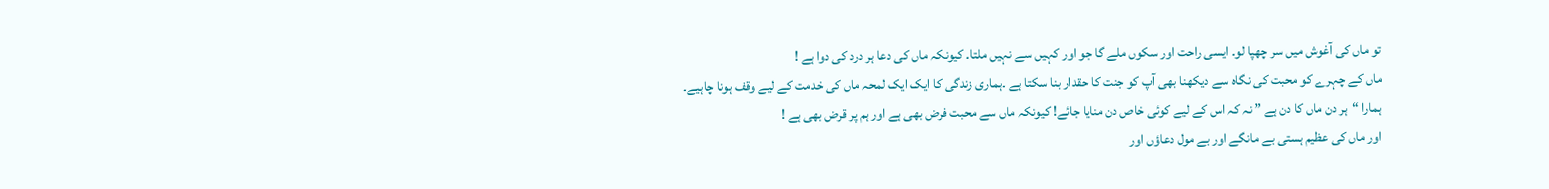تو ماں کی آغوش میں سر چھپا لو۔ ایسی راحت اور سکوں ملے گا جو اور کہیں سے نہیں ملتا۔ کیونکہ ماں کی دعا ہر درد کی دوا ہے !
ماں کے چہرے کو محبت کی نگاہ سے دیکھنا بھی آپ کو جنت کا حقدار بنا سکتا ہے ۔ہماری زندگی کا ایک ایک لمحہ ماں کی خدمت کے لیے وقف ہونا چاہیے۔
ہمارا “ہر دن ماں کا دن ہے ” نہ کہ اس کے لیے کوئی خاص دن منایا جائے! کیونکہ ماں سے محبت فرض بھی ہے اور ہم پر قرض بھی ہے !
اور ماں کی عظیم ہستی بے مانگے اور بے مول دعاؤں اور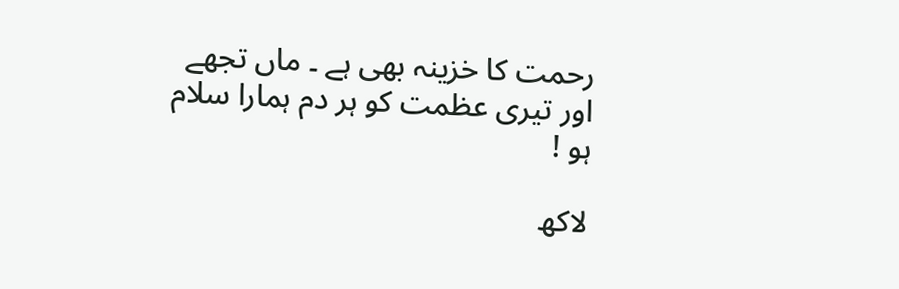رحمت کا خزینہ بھی ہے ۔ ماں تجھے اور تیری عظمت کو ہر دم ہمارا سلام ہو !

لاکھ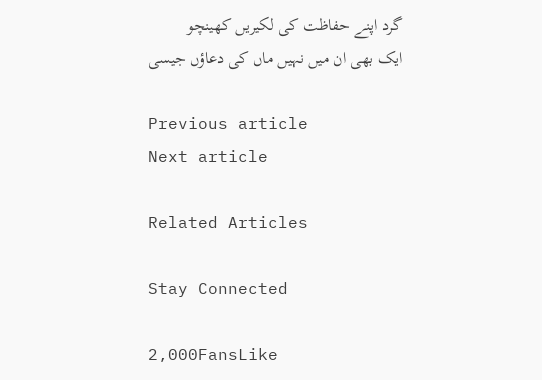گرد اپنے حفاظت کی لکیریں کھینچو
ایک بھی ان میں نہیں ماں کی دعاؤں جیسی

Previous article
Next article

Related Articles

Stay Connected

2,000FansLike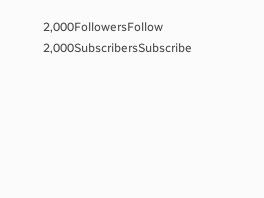2,000FollowersFollow
2,000SubscribersSubscribe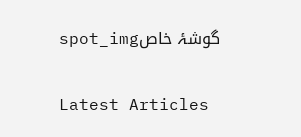گوشۂ خاصspot_img

Latest Articles